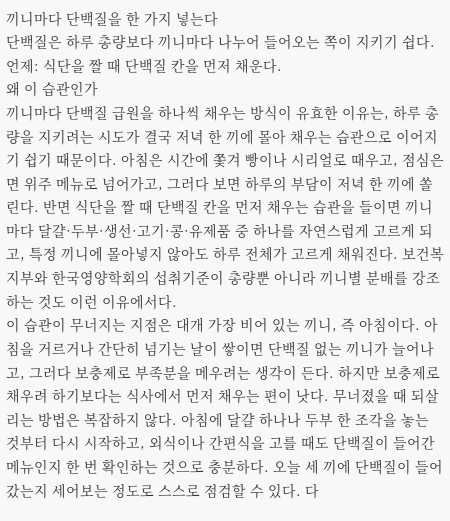끼니마다 단백질을 한 가지 넣는다
단백질은 하루 총량보다 끼니마다 나누어 들어오는 쪽이 지키기 쉽다.
언제: 식단을 짤 때 단백질 칸을 먼저 채운다.
왜 이 습관인가
끼니마다 단백질 급원을 하나씩 채우는 방식이 유효한 이유는, 하루 총량을 지키려는 시도가 결국 저녁 한 끼에 몰아 채우는 습관으로 이어지기 쉽기 때문이다. 아침은 시간에 쫓겨 빵이나 시리얼로 때우고, 점심은 면 위주 메뉴로 넘어가고, 그러다 보면 하루의 부담이 저녁 한 끼에 쏠린다. 반면 식단을 짤 때 단백질 칸을 먼저 채우는 습관을 들이면 끼니마다 달걀·두부·생선·고기·콩·유제품 중 하나를 자연스럽게 고르게 되고, 특정 끼니에 몰아넣지 않아도 하루 전체가 고르게 채워진다. 보건복지부와 한국영양학회의 섭취기준이 총량뿐 아니라 끼니별 분배를 강조하는 것도 이런 이유에서다.
이 습관이 무너지는 지점은 대개 가장 비어 있는 끼니, 즉 아침이다. 아침을 거르거나 간단히 넘기는 날이 쌓이면 단백질 없는 끼니가 늘어나고, 그러다 보충제로 부족분을 메우려는 생각이 든다. 하지만 보충제로 채우려 하기보다는 식사에서 먼저 채우는 편이 낫다. 무너졌을 때 되살리는 방법은 복잡하지 않다. 아침에 달걀 하나나 두부 한 조각을 놓는 것부터 다시 시작하고, 외식이나 간편식을 고를 때도 단백질이 들어간 메뉴인지 한 번 확인하는 것으로 충분하다. 오늘 세 끼에 단백질이 들어갔는지 세어보는 정도로 스스로 점검할 수 있다. 다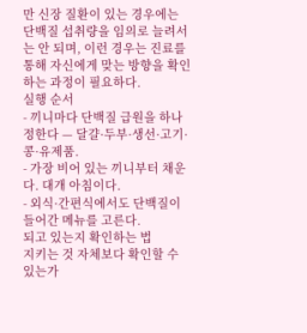만 신장 질환이 있는 경우에는 단백질 섭취량을 임의로 늘려서는 안 되며, 이런 경우는 진료를 통해 자신에게 맞는 방향을 확인하는 과정이 필요하다.
실행 순서
- 끼니마다 단백질 급원을 하나 정한다 — 달걀·두부·생선·고기·콩·유제품.
- 가장 비어 있는 끼니부터 채운다. 대개 아침이다.
- 외식·간편식에서도 단백질이 들어간 메뉴를 고른다.
되고 있는지 확인하는 법
지키는 것 자체보다 확인할 수 있는가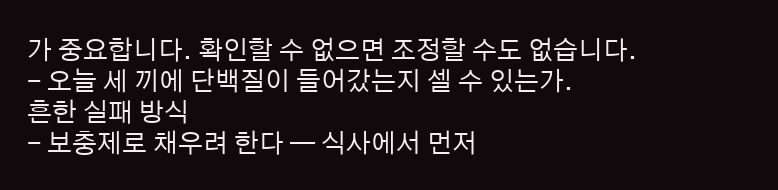가 중요합니다. 확인할 수 없으면 조정할 수도 없습니다.
- 오늘 세 끼에 단백질이 들어갔는지 셀 수 있는가.
흔한 실패 방식
- 보충제로 채우려 한다 — 식사에서 먼저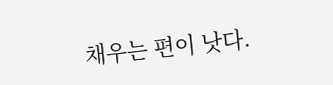채우는 편이 낫다.